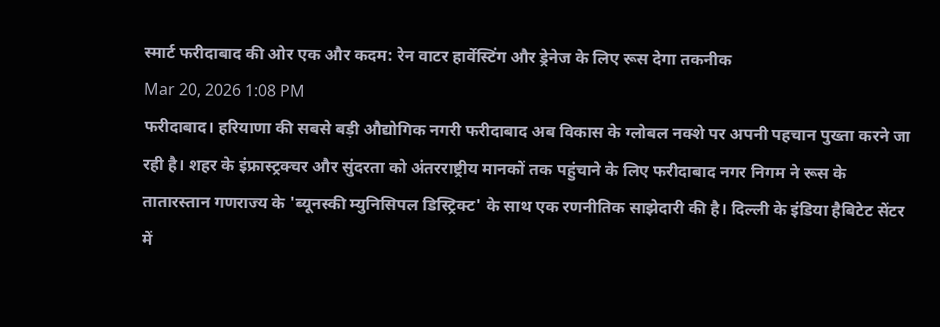स्मार्ट फरीदाबाद की ओर एक और कदम: रेन वाटर हार्वेस्टिंग और ड्रेनेज के लिए रूस देगा तकनीक
Mar 20, 2026 1:08 PM
फरीदाबाद। हरियाणा की सबसे बड़ी औद्योगिक नगरी फरीदाबाद अब विकास के ग्लोबल नक्शे पर अपनी पहचान पुख्ता करने जा रही है। शहर के इंफ्रास्ट्रक्चर और सुंदरता को अंतरराष्ट्रीय मानकों तक पहुंचाने के लिए फरीदाबाद नगर निगम ने रूस के तातारस्तान गणराज्य के 'ब्यूनस्की म्युनिसिपल डिस्ट्रिक्ट' के साथ एक रणनीतिक साझेदारी की है। दिल्ली के इंडिया हैबिटेट सेंटर में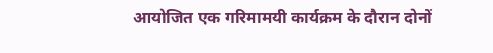आयोजित एक गरिमामयी कार्यक्रम के दौरान दोनों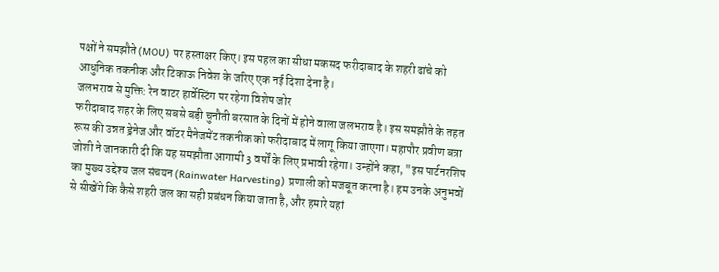पक्षों ने समझौते (MOU) पर हस्ताक्षर किए। इस पहल का सीधा मकसद फरीदाबाद के शहरी ढांचे को आधुनिक तकनीक और टिकाऊ निवेश के जरिए एक नई दिशा देना है।
जलभराव से मुक्ति: रेन वाटर हार्वेस्टिंग पर रहेगा विशेष जोर
फरीदाबाद शहर के लिए सबसे बड़ी चुनौती बरसात के दिनों में होने वाला जलभराव है। इस समझौते के तहत रूस की उन्नत ड्रेनेज और वॉटर मैनेजमेंट तकनीक को फरीदाबाद में लागू किया जाएगा। महापौर प्रवीण बत्रा जोशी ने जानकारी दी कि यह समझौता आगामी 3 वर्षों के लिए प्रभावी रहेगा। उन्होंने कहा, "इस पार्टनरशिप का मुख्य उद्देश्य जल संचयन (Rainwater Harvesting) प्रणाली को मजबूत करना है। हम उनके अनुभवों से सीखेंगे कि कैसे शहरी जल का सही प्रबंधन किया जाता है, और हमारे यहां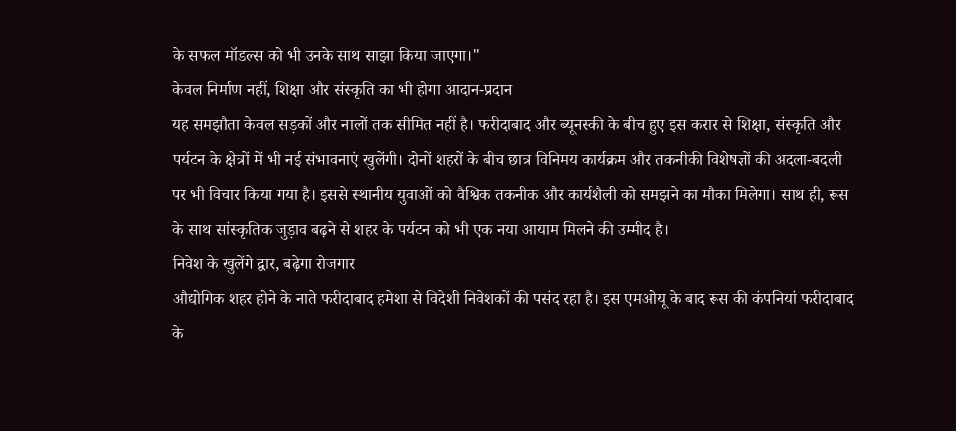के सफल मॉडल्स को भी उनके साथ साझा किया जाएगा।"
केवल निर्माण नहीं, शिक्षा और संस्कृति का भी होगा आदान-प्रदान
यह समझौता केवल सड़कों और नालों तक सीमित नहीं है। फरीदाबाद और ब्यूनस्की के बीच हुए इस करार से शिक्षा, संस्कृति और पर्यटन के क्षेत्रों में भी नई संभावनाएं खुलेंगी। दोनों शहरों के बीच छात्र विनिमय कार्यक्रम और तकनीकी विशेषज्ञों की अदला-बदली पर भी विचार किया गया है। इससे स्थानीय युवाओं को वैश्विक तकनीक और कार्यशैली को समझने का मौका मिलेगा। साथ ही, रूस के साथ सांस्कृतिक जुड़ाव बढ़ने से शहर के पर्यटन को भी एक नया आयाम मिलने की उम्मीद है।
निवेश के खुलेंगे द्वार, बढ़ेगा रोजगार
औद्योगिक शहर होने के नाते फरीदाबाद हमेशा से विदेशी निवेशकों की पसंद रहा है। इस एमओयू के बाद रूस की कंपनियां फरीदाबाद के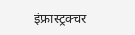इंफ्रास्ट्रक्चर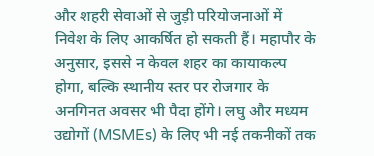और शहरी सेवाओं से जुड़ी परियोजनाओं में निवेश के लिए आकर्षित हो सकती हैं। महापौर के अनुसार, इससे न केवल शहर का कायाकल्प होगा, बल्कि स्थानीय स्तर पर रोजगार के अनगिनत अवसर भी पैदा होंगे। लघु और मध्यम उद्योगों (MSMEs) के लिए भी नई तकनीकों तक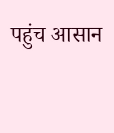पहुंच आसान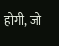होगी, जो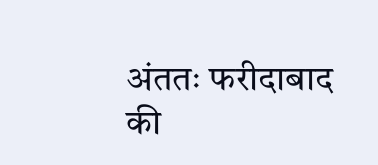अंततः फरीदाबाद की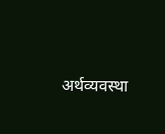अर्थव्यवस्था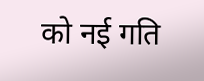को नई गति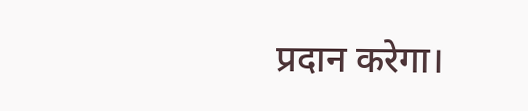प्रदान करेगा।